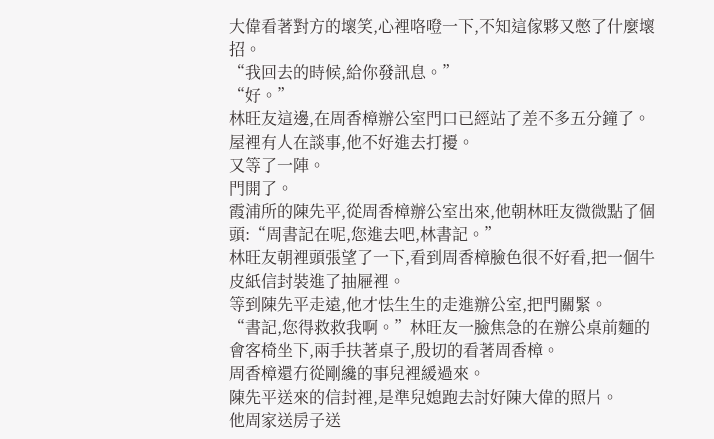大偉看著對方的壞笑,心裡咯噔一下,不知這傢夥又憋了什麼壞招。
“我回去的時候,給你發訊息。”
“好。”
林旺友這邊,在周香樟辦公室門口已經站了差不多五分鐘了。
屋裡有人在談事,他不好進去打擾。
又等了一陣。
門開了。
霞浦所的陳先平,從周香樟辦公室出來,他朝林旺友微微點了個頭:“周書記在呢,您進去吧,林書記。”
林旺友朝裡頭張望了一下,看到周香樟臉色很不好看,把一個牛皮紙信封裝進了抽屜裡。
等到陳先平走遠,他才怯生生的走進辦公室,把門關緊。
“書記,您得救救我啊。”林旺友一臉焦急的在辦公桌前麵的會客椅坐下,兩手扶著桌子,殷切的看著周香樟。
周香樟還冇從剛纔的事兒裡緩過來。
陳先平送來的信封裡,是準兒媳跑去討好陳大偉的照片。
他周家送房子送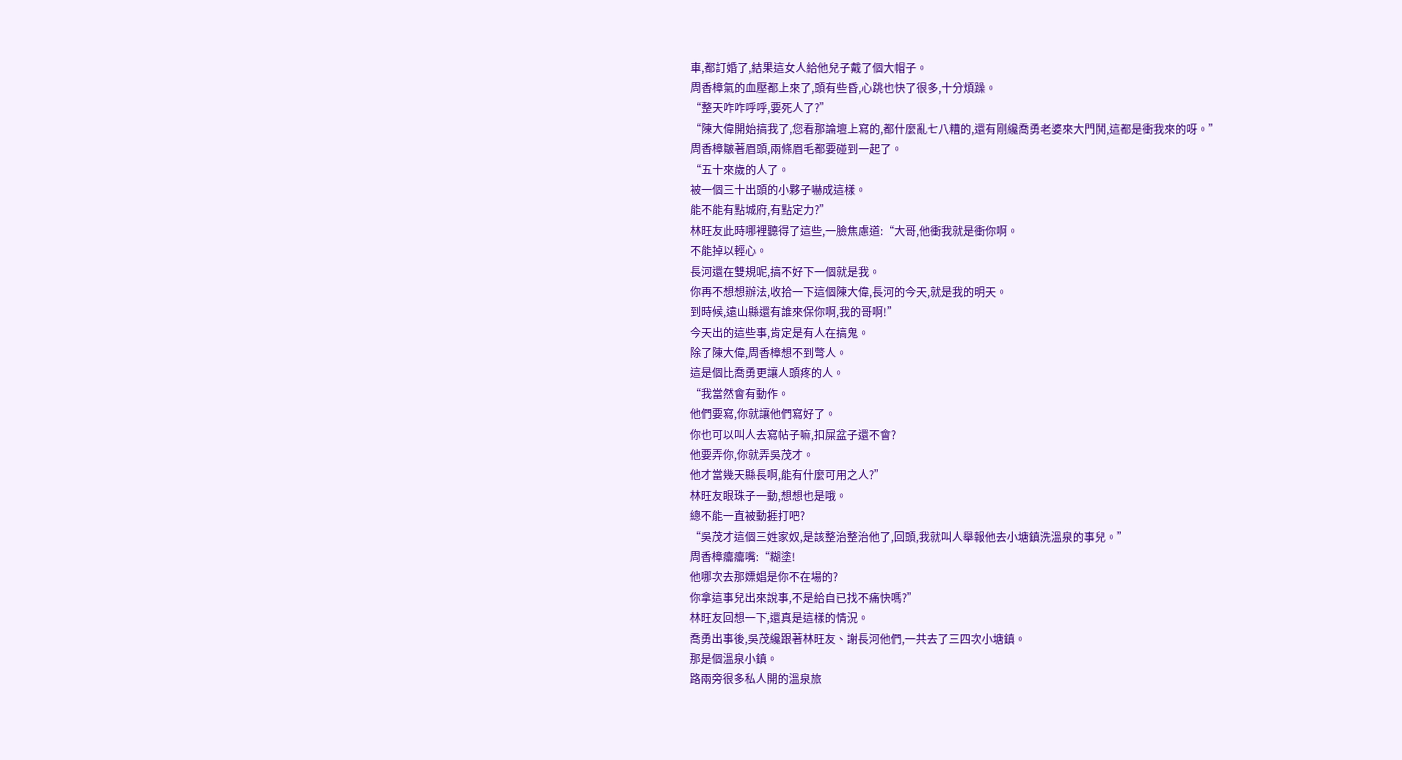車,都訂婚了,結果這女人給他兒子戴了個大帽子。
周香樟氣的血壓都上來了,頭有些昏,心跳也快了很多,十分煩躁。
“整天咋咋呼呼,要死人了?”
“陳大偉開始搞我了,您看那論壇上寫的,都什麼亂七八糟的,還有剛纔喬勇老婆來大門鬨,這都是衝我來的呀。”
周香樟皺著眉頭,兩條眉毛都要碰到一起了。
“五十來歲的人了。
被一個三十出頭的小夥子嚇成這樣。
能不能有點城府,有點定力?”
林旺友此時哪裡聽得了這些,一臉焦慮道:“大哥,他衝我就是衝你啊。
不能掉以輕心。
長河還在雙規呢,搞不好下一個就是我。
你再不想想辦法,收拾一下這個陳大偉,長河的今天,就是我的明天。
到時候,遠山縣還有誰來保你啊,我的哥啊!”
今天出的這些事,肯定是有人在搞鬼。
除了陳大偉,周香樟想不到彆人。
這是個比喬勇更讓人頭疼的人。
“我當然會有動作。
他們要寫,你就讓他們寫好了。
你也可以叫人去寫帖子嘛,扣屎盆子還不會?
他要弄你,你就弄吳茂才。
他才當幾天縣長啊,能有什麼可用之人?”
林旺友眼珠子一動,想想也是哦。
總不能一直被動捱打吧?
“吳茂才這個三姓家奴,是該整治整治他了,回頭,我就叫人舉報他去小塘鎮洗溫泉的事兒。”
周香樟癟癟嘴:“糊塗!
他哪次去那嫖娼是你不在場的?
你拿這事兒出來說事,不是給自已找不痛快嗎?”
林旺友回想一下,還真是這樣的情況。
喬勇出事後,吳茂纔跟著林旺友、謝長河他們,一共去了三四次小塘鎮。
那是個溫泉小鎮。
路兩旁很多私人開的溫泉旅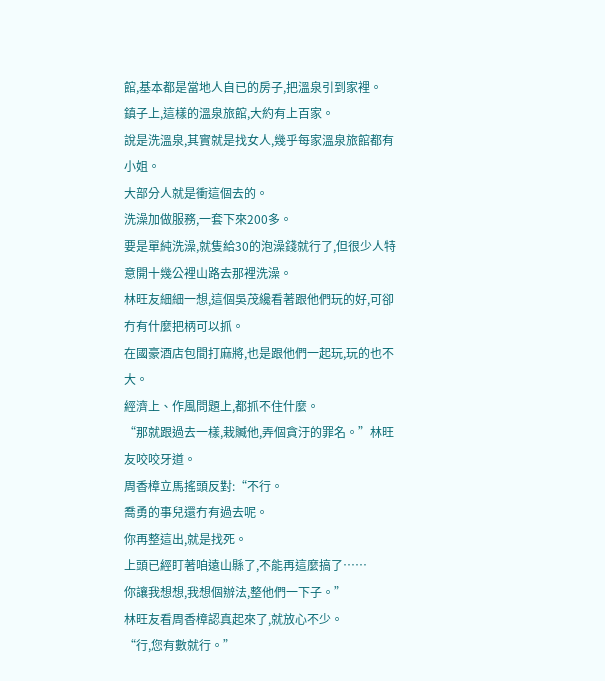館,基本都是當地人自已的房子,把溫泉引到家裡。
鎮子上,這樣的溫泉旅館,大約有上百家。
說是洗溫泉,其實就是找女人,幾乎每家溫泉旅館都有小姐。
大部分人就是衝這個去的。
洗澡加做服務,一套下來200多。
要是單純洗澡,就隻給30的泡澡錢就行了,但很少人特意開十幾公裡山路去那裡洗澡。
林旺友細細一想,這個吳茂纔看著跟他們玩的好,可卻冇有什麼把柄可以抓。
在國豪酒店包間打麻將,也是跟他們一起玩,玩的也不大。
經濟上、作風問題上,都抓不住什麼。
“那就跟過去一樣,栽贓他,弄個貪汙的罪名。”林旺友咬咬牙道。
周香樟立馬搖頭反對:“不行。
喬勇的事兒還冇有過去呢。
你再整這出,就是找死。
上頭已經盯著咱遠山縣了,不能再這麼搞了……
你讓我想想,我想個辦法,整他們一下子。”
林旺友看周香樟認真起來了,就放心不少。
“行,您有數就行。”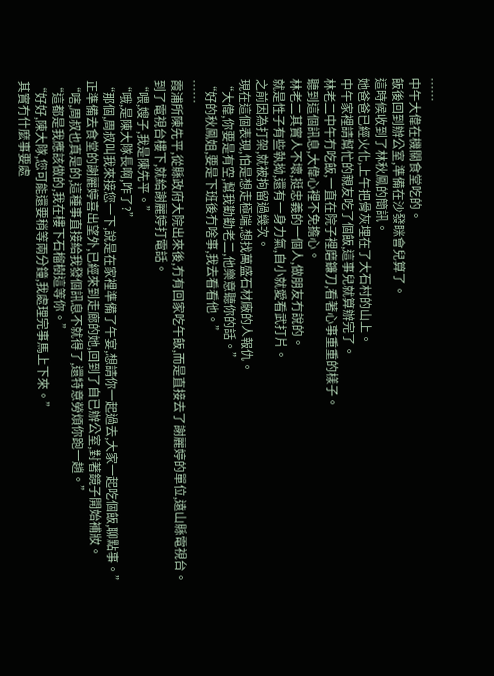……
中午大偉在機關食堂吃的。
飯後回到辦公室,準備在沙發眯會兒算了。
這時候收到了林秋鳳的簡訊。
她爸爸已經火化,上午把骨灰埋在了大石村的山上。
中午家裡請幫忙的親友吃了個飯,這事兒就算辦完了。
林老二中午冇吃飯,一直在院子裡磨鐮刀,看著心事重重的樣子。
聽到這個訊息,大偉心裡不免擔心。
林老二其實人不壞,挺忠義的一個人,做朋友冇說的。
就是性子有些執拗,還有一身力氣,自小就愛看武打片。
之前因為打架,就被拘留過幾次。
現在這個表現,怕是想走極端,想找萬盛石材廠的人報仇。
“大偉,你要是有空,幫我勸勸老二,他樂意聽你的話。”
“好的秋鳳姐,要是下班後冇啥事,我去看看他。”
……
霞浦所陳先平,從縣政府大院出來後,冇有回家吃午飯,而是直接去了謝麗婷的單位,遠山縣電視台。
到了電視台樓下,就給謝麗婷打電話。
“喂,嫂子,我是陳先平。”
“哦,是陳大隊長啊,咋了?”
“那個,周叔叫我來接您一下,說是在家裡準備了午宴,想請你一起過去,大家一起吃個飯,聊點事。”
正準備去食堂的謝麗婷喜出望外,已經來到走廊的她,回到了自已辦公室,對著鏡子開始補妝。
“嗐,周叔也真是的,這種事直接給我發個訊息不就得了,還特意勞煩你跑一趟。”
“這都是我應該做的,我在樓下石榴樹這等你。”
“好好,陳大隊,您可能還要稍等兩分鐘,我處理完事馬上下來。”
其實冇什麼事要處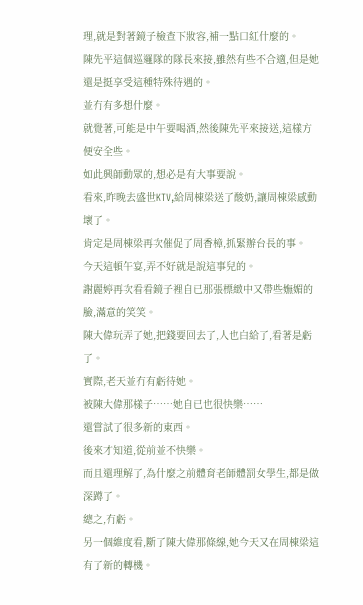理,就是對著鏡子檢查下妝容,補一點口紅什麼的。
陳先平這個巡邏隊的隊長來接,雖然有些不合適,但是她還是挺享受這種特殊待遇的。
並冇有多想什麼。
就覺著,可能是中午要喝酒,然後陳先平來接送,這樣方便安全些。
如此興師動眾的,想必是有大事要說。
看來,昨晚去盛世KTV,給周棟梁送了酸奶,讓周棟梁感動壞了。
肯定是周棟梁再次催促了周香樟,抓緊辦台長的事。
今天這頓午宴,弄不好就是說這事兒的。
謝麗婷再次看看鏡子裡自已那張標緻中又帶些嫵媚的臉,滿意的笑笑。
陳大偉玩弄了她,把錢要回去了,人也白給了,看著是虧了。
實際,老天並冇有虧待她。
被陳大偉那樣子……她自已也很快樂……
還嘗試了很多新的東西。
後來才知道,從前並不快樂。
而且還理解了,為什麼之前體育老師體罰女學生,都是做深蹲了。
總之,冇虧。
另一個維度看,斷了陳大偉那條線,她今天又在周棟梁這有了新的轉機。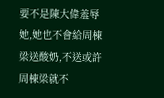要不是陳大偉羞辱她,她也不會給周棟梁送酸奶,不送或許周棟梁就不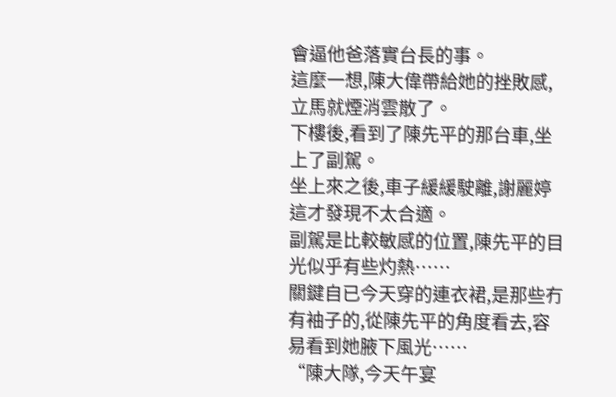會逼他爸落實台長的事。
這麼一想,陳大偉帶給她的挫敗感,立馬就煙消雲散了。
下樓後,看到了陳先平的那台車,坐上了副駕。
坐上來之後,車子緩緩駛離,謝麗婷這才發現不太合適。
副駕是比較敏感的位置,陳先平的目光似乎有些灼熱……
關鍵自已今天穿的連衣裙,是那些冇有袖子的,從陳先平的角度看去,容易看到她腋下風光……
“陳大隊,今天午宴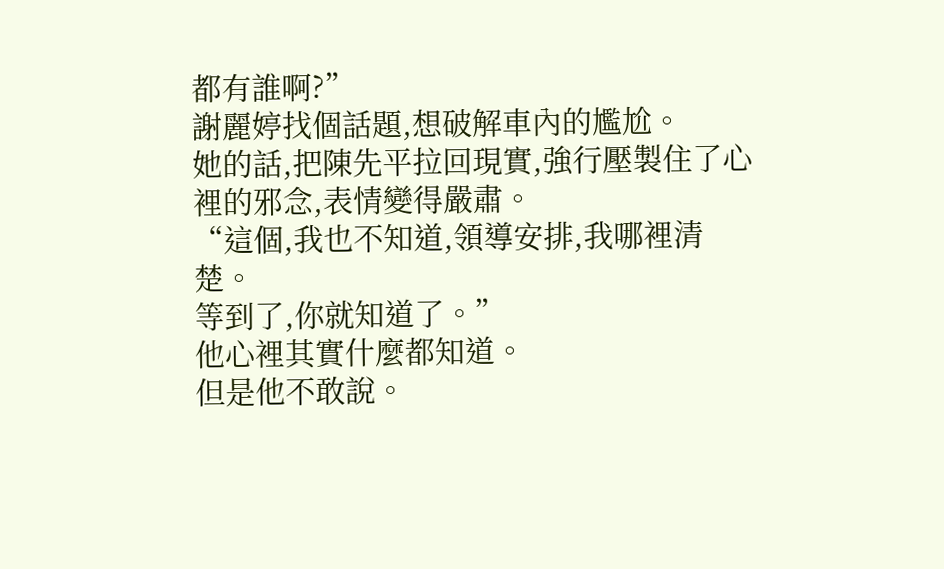都有誰啊?”
謝麗婷找個話題,想破解車內的尷尬。
她的話,把陳先平拉回現實,強行壓製住了心裡的邪念,表情變得嚴肅。
“這個,我也不知道,領導安排,我哪裡清楚。
等到了,你就知道了。”
他心裡其實什麼都知道。
但是他不敢說。